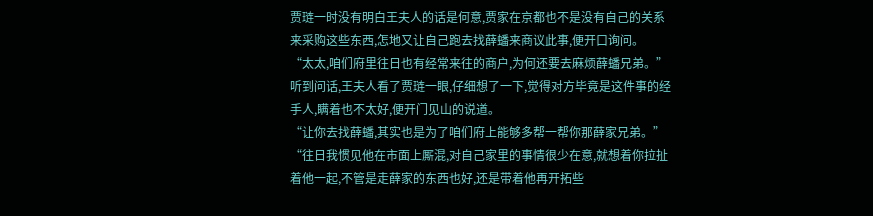贾琏一时没有明白王夫人的话是何意,贾家在京都也不是没有自己的关系来采购这些东西,怎地又让自己跑去找薛蟠来商议此事,便开口询问。
“太太,咱们府里往日也有经常来往的商户,为何还要去麻烦薛蟠兄弟。”
听到问话,王夫人看了贾琏一眼,仔细想了一下,觉得对方毕竟是这件事的经手人,瞒着也不太好,便开门见山的说道。
“让你去找薛蟠,其实也是为了咱们府上能够多帮一帮你那薛家兄弟。”
“往日我惯见他在市面上厮混,对自己家里的事情很少在意,就想着你拉扯着他一起,不管是走薛家的东西也好,还是带着他再开拓些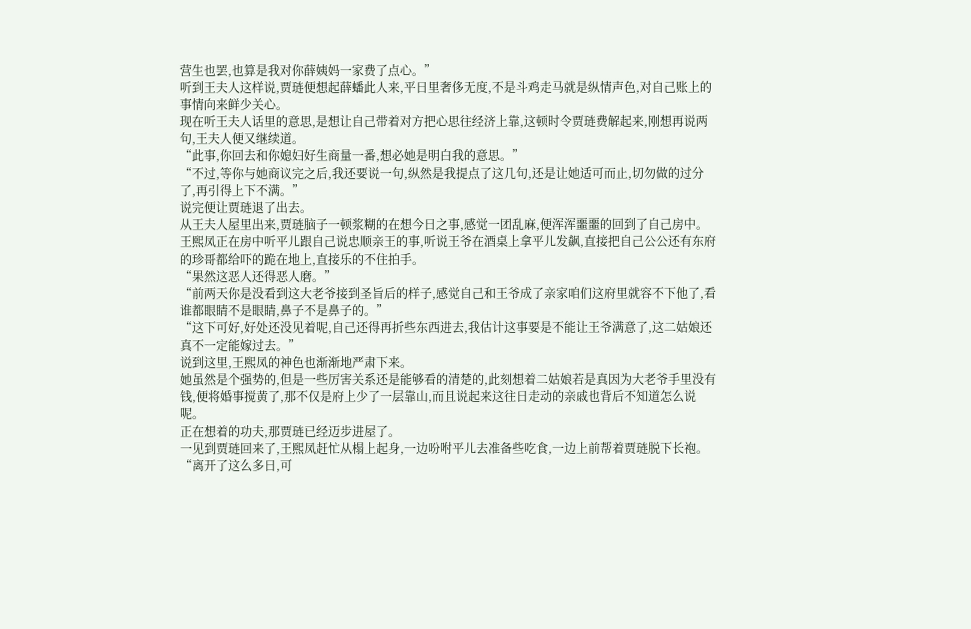营生也罢,也算是我对你薛姨妈一家费了点心。”
听到王夫人这样说,贾琏便想起薛蟠此人来,平日里奢侈无度,不是斗鸡走马就是纵情声色,对自己账上的事情向来鲜少关心。
现在听王夫人话里的意思,是想让自己带着对方把心思往经济上靠,这顿时令贾琏费解起来,刚想再说两句,王夫人便又继续道。
“此事,你回去和你媳妇好生商量一番,想必她是明白我的意思。”
“不过,等你与她商议完之后,我还要说一句,纵然是我提点了这几句,还是让她适可而止,切勿做的过分了,再引得上下不满。”
说完便让贾琏退了出去。
从王夫人屋里出来,贾琏脑子一顿浆糊的在想今日之事,感觉一团乱麻,便浑浑噩噩的回到了自己房中。
王熙凤正在房中听平儿跟自己说忠顺亲王的事,听说王爷在酒桌上拿平儿发飙,直接把自己公公还有东府的珍哥都给吓的跪在地上,直接乐的不住拍手。
“果然这恶人还得恶人磨。”
“前两天你是没看到这大老爷接到圣旨后的样子,感觉自己和王爷成了亲家咱们这府里就容不下他了,看谁都眼睛不是眼睛,鼻子不是鼻子的。”
“这下可好,好处还没见着呢,自己还得再折些东西进去,我估计这事要是不能让王爷满意了,这二姑娘还真不一定能嫁过去。”
说到这里,王熙凤的神色也渐渐地严肃下来。
她虽然是个强势的,但是一些厉害关系还是能够看的清楚的,此刻想着二姑娘若是真因为大老爷手里没有钱,便将婚事搅黄了,那不仅是府上少了一层靠山,而且说起来这往日走动的亲戚也背后不知道怎么说呢。
正在想着的功夫,那贾琏已经迈步进屋了。
一见到贾琏回来了,王熙凤赶忙从榻上起身,一边吩咐平儿去准备些吃食,一边上前帮着贾琏脱下长袍。
“离开了这么多日,可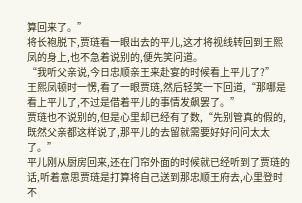算回来了。”
将长袍脱下,贾琏看一眼出去的平儿,这才将视线转回到王熙凤的身上,也不急着说别的,便先笑问道。
“我听父亲说,今日忠顺亲王来赴宴的时候看上平儿了?”
王熙凤顿时一愣,看了一眼贾琏,然后轻笑一下回道,“那哪是看上平儿了,不过是借着平儿的事情发飙罢了。”
贾琏也不说别的,但是心里却已经有了数,“先别管真的假的,既然父亲都这样说了,那平儿的去留就需要好好问问太太了。”
平儿刚从厨房回来,还在门帘外面的时候就已经听到了贾琏的话,听着意思贾琏是打算将自己送到那忠顺王府去,心里登时不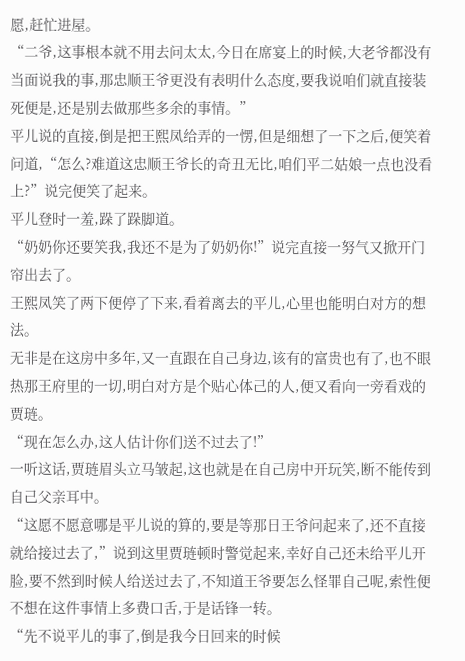愿,赶忙进屋。
“二爷,这事根本就不用去问太太,今日在席宴上的时候,大老爷都没有当面说我的事,那忠顺王爷更没有表明什么态度,要我说咱们就直接装死便是,还是别去做那些多余的事情。”
平儿说的直接,倒是把王熙凤给弄的一愣,但是细想了一下之后,便笑着问道,“怎么?难道这忠顺王爷长的奇丑无比,咱们平二姑娘一点也没看上?”说完便笑了起来。
平儿登时一羞,跺了跺脚道。
“奶奶你还要笑我,我还不是为了奶奶你!”说完直接一努气又掀开门帘出去了。
王熙凤笑了两下便停了下来,看着离去的平儿,心里也能明白对方的想法。
无非是在这房中多年,又一直跟在自己身边,该有的富贵也有了,也不眼热那王府里的一切,明白对方是个贴心体己的人,便又看向一旁看戏的贾琏。
“现在怎么办,这人估计你们送不过去了!”
一听这话,贾琏眉头立马皱起,这也就是在自己房中开玩笑,断不能传到自己父亲耳中。
“这愿不愿意哪是平儿说的算的,要是等那日王爷问起来了,还不直接就给接过去了,”说到这里贾琏顿时警觉起来,幸好自己还未给平儿开脸,要不然到时候人给送过去了,不知道王爷要怎么怪罪自己呢,索性便不想在这件事情上多费口舌,于是话锋一转。
“先不说平儿的事了,倒是我今日回来的时候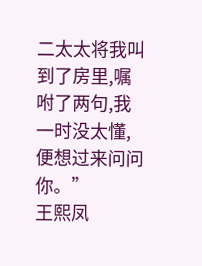二太太将我叫到了房里,嘱咐了两句,我一时没太懂,便想过来问问你。”
王熙凤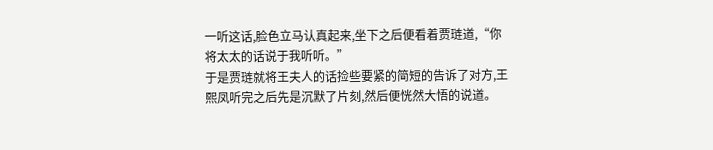一听这话,脸色立马认真起来,坐下之后便看着贾琏道,“你将太太的话说于我听听。”
于是贾琏就将王夫人的话捡些要紧的简短的告诉了对方,王熙凤听完之后先是沉默了片刻,然后便恍然大悟的说道。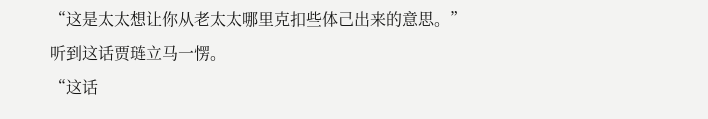“这是太太想让你从老太太哪里克扣些体己出来的意思。”
听到这话贾琏立马一愣。
“这话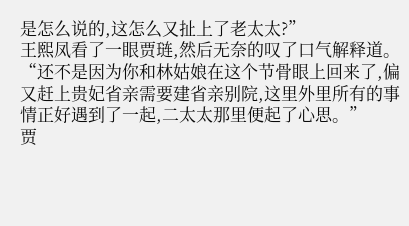是怎么说的,这怎么又扯上了老太太?”
王熙凤看了一眼贾琏,然后无奈的叹了口气解释道。
“还不是因为你和林姑娘在这个节骨眼上回来了,偏又赶上贵妃省亲需要建省亲别院,这里外里所有的事情正好遇到了一起,二太太那里便起了心思。”
贾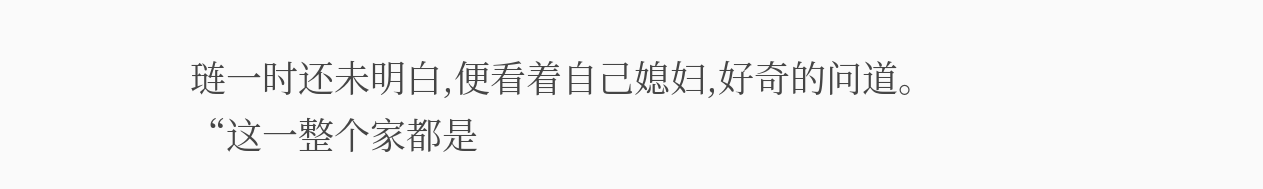琏一时还未明白,便看着自己媳妇,好奇的问道。
“这一整个家都是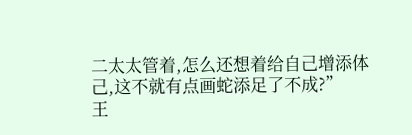二太太管着,怎么还想着给自己增添体己,这不就有点画蛇添足了不成?”
王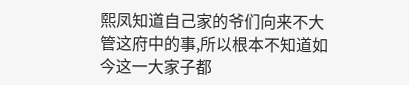熙凤知道自己家的爷们向来不大管这府中的事,所以根本不知道如今这一大家子都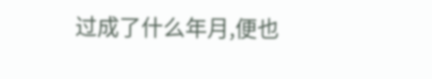过成了什么年月,便也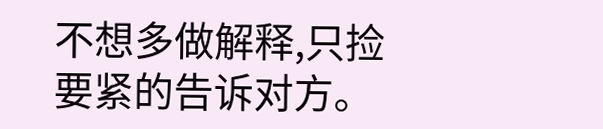不想多做解释,只捡要紧的告诉对方。